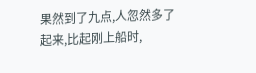果然到了九点,人忽然多了起来,比起刚上船时,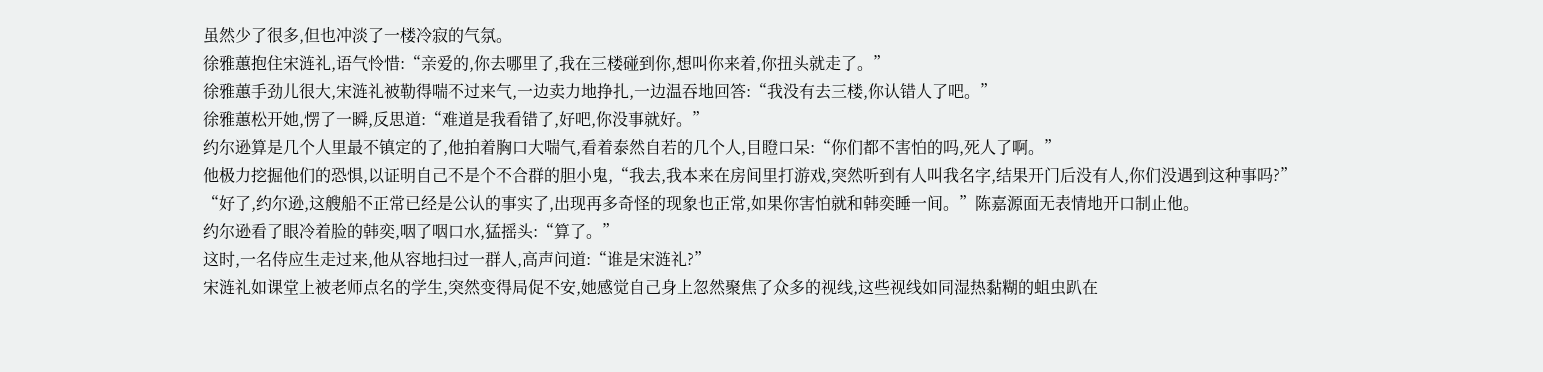虽然少了很多,但也冲淡了一楼冷寂的气氛。
徐雅蕙抱住宋涟礼,语气怜惜:“亲爱的,你去哪里了,我在三楼碰到你,想叫你来着,你扭头就走了。”
徐雅蕙手劲儿很大,宋涟礼被勒得喘不过来气,一边卖力地挣扎,一边温吞地回答:“我没有去三楼,你认错人了吧。”
徐雅蕙松开她,愣了一瞬,反思道:“难道是我看错了,好吧,你没事就好。”
约尔逊算是几个人里最不镇定的了,他拍着胸口大喘气,看着泰然自若的几个人,目瞪口呆:“你们都不害怕的吗,死人了啊。”
他极力挖掘他们的恐惧,以证明自己不是个不合群的胆小鬼,“我去,我本来在房间里打游戏,突然听到有人叫我名字,结果开门后没有人,你们没遇到这种事吗?”
“好了,约尔逊,这艘船不正常已经是公认的事实了,出现再多奇怪的现象也正常,如果你害怕就和韩奕睡一间。”陈嘉源面无表情地开口制止他。
约尔逊看了眼冷着脸的韩奕,咽了咽口水,猛摇头:“算了。”
这时,一名侍应生走过来,他从容地扫过一群人,高声问道:“谁是宋涟礼?”
宋涟礼如课堂上被老师点名的学生,突然变得局促不安,她感觉自己身上忽然聚焦了众多的视线,这些视线如同湿热黏糊的蛆虫趴在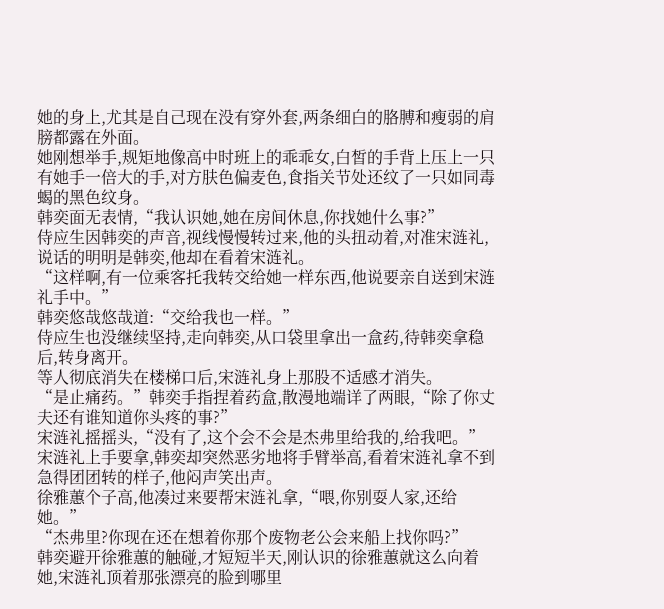她的身上,尤其是自己现在没有穿外套,两条细白的胳膊和瘦弱的肩膀都露在外面。
她刚想举手,规矩地像高中时班上的乖乖女,白皙的手背上压上一只有她手一倍大的手,对方肤色偏麦色,食指关节处还纹了一只如同毒蝎的黑色纹身。
韩奕面无表情,“我认识她,她在房间休息,你找她什么事?”
侍应生因韩奕的声音,视线慢慢转过来,他的头扭动着,对准宋涟礼,说话的明明是韩奕,他却在看着宋涟礼。
“这样啊,有一位乘客托我转交给她一样东西,他说要亲自送到宋涟礼手中。”
韩奕悠哉悠哉道:“交给我也一样。”
侍应生也没继续坚持,走向韩奕,从口袋里拿出一盒药,待韩奕拿稳后,转身离开。
等人彻底消失在楼梯口后,宋涟礼身上那股不适感才消失。
“是止痛药。”韩奕手指捏着药盒,散漫地端详了两眼,“除了你丈夫还有谁知道你头疼的事?”
宋涟礼摇摇头,“没有了,这个会不会是杰弗里给我的,给我吧。”
宋涟礼上手要拿,韩奕却突然恶劣地将手臂举高,看着宋涟礼拿不到急得团团转的样子,他闷声笑出声。
徐雅蕙个子高,他凑过来要帮宋涟礼拿,“喂,你别耍人家,还给她。”
“杰弗里?你现在还在想着你那个废物老公会来船上找你吗?”
韩奕避开徐雅蕙的触碰,才短短半天,刚认识的徐雅蕙就这么向着她,宋涟礼顶着那张漂亮的脸到哪里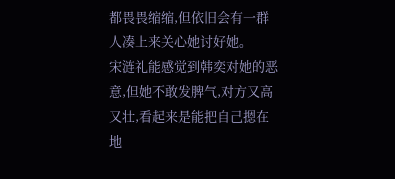都畏畏缩缩,但依旧会有一群人凑上来关心她讨好她。
宋涟礼能感觉到韩奕对她的恶意,但她不敢发脾气,对方又高又壮,看起来是能把自己摁在地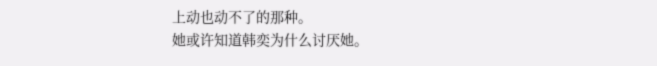上动也动不了的那种。
她或许知道韩奕为什么讨厌她。